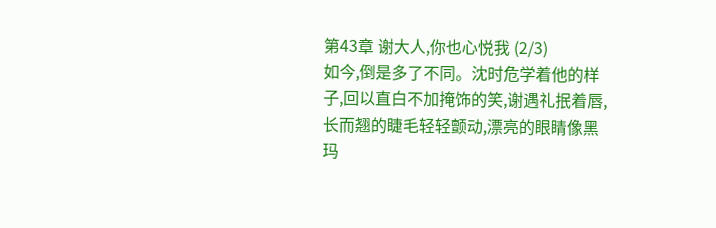第43章 谢大人,你也心悦我 (2/3)
如今,倒是多了不同。沈时危学着他的样子,回以直白不加掩饰的笑,谢遇礼抿着唇,长而翘的睫毛轻轻颤动,漂亮的眼睛像黑玛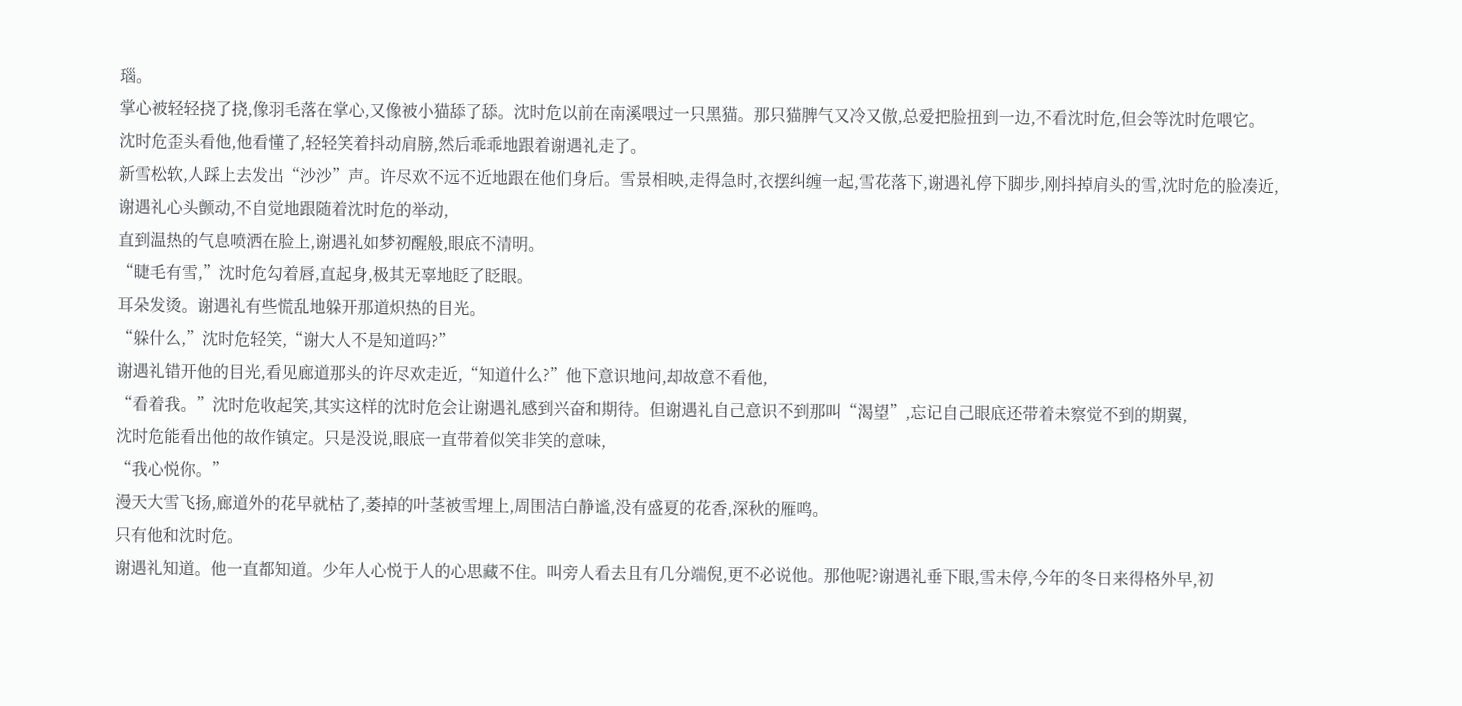瑙。
掌心被轻轻挠了挠,像羽毛落在掌心,又像被小猫舔了舔。沈时危以前在南溪喂过一只黑猫。那只猫脾气又冷又傲,总爱把脸扭到一边,不看沈时危,但会等沈时危喂它。
沈时危歪头看他,他看懂了,轻轻笑着抖动肩膀,然后乖乖地跟着谢遇礼走了。
新雪松软,人踩上去发出“沙沙”声。许尽欢不远不近地跟在他们身后。雪景相映,走得急时,衣摆纠缠一起,雪花落下,谢遇礼停下脚步,刚抖掉肩头的雪,沈时危的脸凑近,谢遇礼心头颤动,不自觉地跟随着沈时危的举动,
直到温热的气息喷洒在脸上,谢遇礼如梦初醒般,眼底不清明。
“睫毛有雪,”沈时危勾着唇,直起身,极其无辜地眨了眨眼。
耳朵发烫。谢遇礼有些慌乱地躲开那道炽热的目光。
“躲什么,”沈时危轻笑,“谢大人不是知道吗?”
谢遇礼错开他的目光,看见廊道那头的许尽欢走近,“知道什么?”他下意识地问,却故意不看他,
“看着我。”沈时危收起笑,其实这样的沈时危会让谢遇礼感到兴奋和期待。但谢遇礼自己意识不到那叫“渴望”,忘记自己眼底还带着未察觉不到的期翼,
沈时危能看出他的故作镇定。只是没说,眼底一直带着似笑非笑的意味,
“我心悦你。”
漫天大雪飞扬,廊道外的花早就枯了,萎掉的叶茎被雪埋上,周围洁白静谧,没有盛夏的花香,深秋的雁鸣。
只有他和沈时危。
谢遇礼知道。他一直都知道。少年人心悦于人的心思藏不住。叫旁人看去且有几分端倪,更不必说他。那他呢?谢遇礼垂下眼,雪未停,今年的冬日来得格外早,初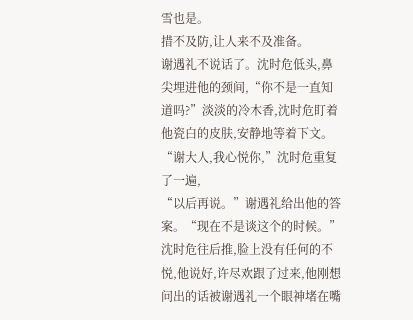雪也是。
措不及防,让人来不及准备。
谢遇礼不说话了。沈时危低头,鼻尖埋进他的颈间,“你不是一直知道吗?”淡淡的冷木香,沈时危盯着他瓷白的皮肤,安静地等着下文。
“谢大人,我心悦你,”沈时危重复了一遍,
“以后再说。”谢遇礼给出他的答案。“现在不是谈这个的时候。”沈时危往后推,脸上没有任何的不悦,他说好,许尽欢跟了过来,他刚想问出的话被谢遇礼一个眼神堵在嘴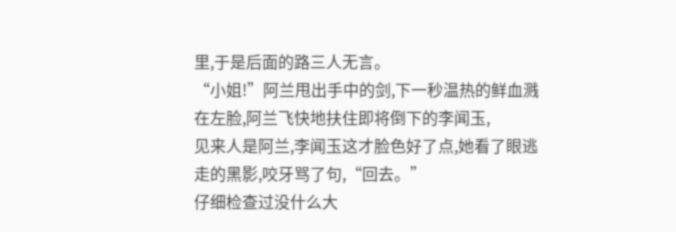里,于是后面的路三人无言。
“小姐!”阿兰甩出手中的剑,下一秒温热的鲜血溅在左脸,阿兰飞快地扶住即将倒下的李闻玉,
见来人是阿兰,李闻玉这才脸色好了点,她看了眼逃走的黑影,咬牙骂了句,“回去。”
仔细检查过没什么大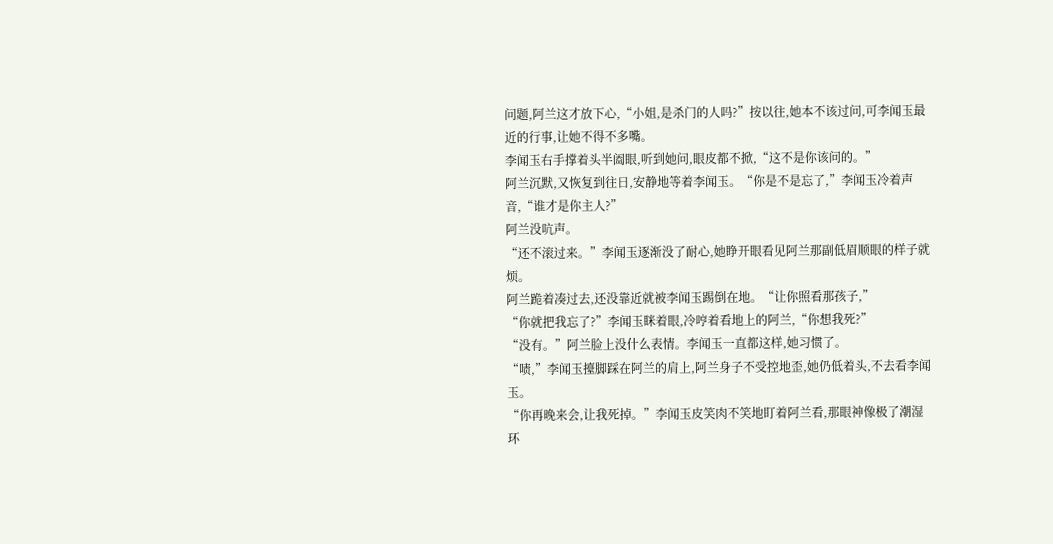问题,阿兰这才放下心,“小姐,是杀门的人吗?”按以往,她本不该过问,可李闻玉最近的行事,让她不得不多嘴。
李闻玉右手撑着头半阖眼,听到她问,眼皮都不掀,“这不是你该问的。”
阿兰沉默,又恢复到往日,安静地等着李闻玉。“你是不是忘了,”李闻玉冷着声音,“谁才是你主人?”
阿兰没吭声。
“还不滚过来。”李闻玉逐渐没了耐心,她睁开眼看见阿兰那副低眉顺眼的样子就烦。
阿兰跪着凑过去,还没靠近就被李闻玉踢倒在地。“让你照看那孩子,”
“你就把我忘了?”李闻玉眯着眼,冷哼着看地上的阿兰,“你想我死?”
“没有。”阿兰脸上没什么表情。李闻玉一直都这样,她习惯了。
“啧,”李闻玉擡脚踩在阿兰的肩上,阿兰身子不受控地歪,她仍低着头,不去看李闻玉。
“你再晚来会,让我死掉。”李闻玉皮笑肉不笑地盯着阿兰看,那眼神像极了潮湿环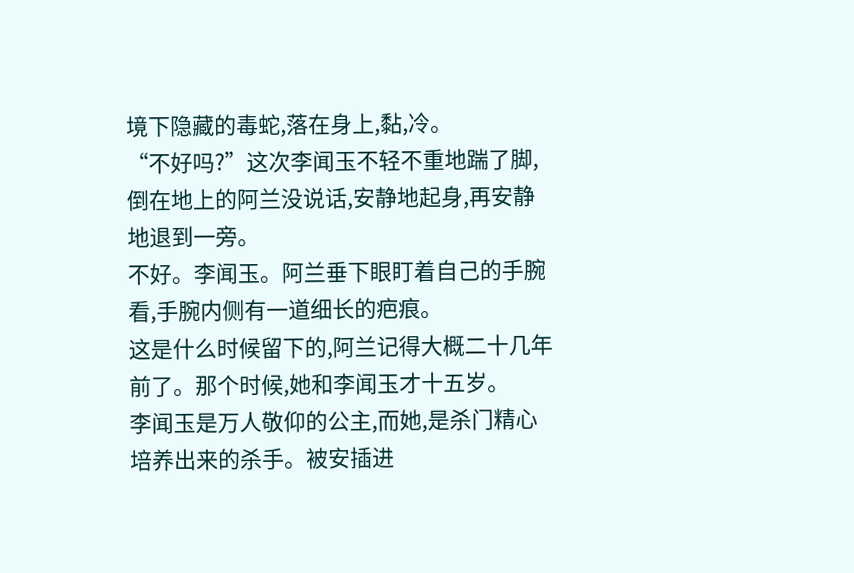境下隐藏的毒蛇,落在身上,黏,冷。
“不好吗?”这次李闻玉不轻不重地踹了脚,倒在地上的阿兰没说话,安静地起身,再安静地退到一旁。
不好。李闻玉。阿兰垂下眼盯着自己的手腕看,手腕内侧有一道细长的疤痕。
这是什么时候留下的,阿兰记得大概二十几年前了。那个时候,她和李闻玉才十五岁。
李闻玉是万人敬仰的公主,而她,是杀门精心培养出来的杀手。被安插进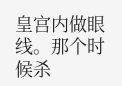皇宫内做眼线。那个时候杀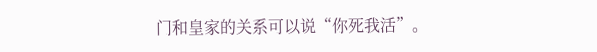门和皇家的关系可以说“你死我活”。